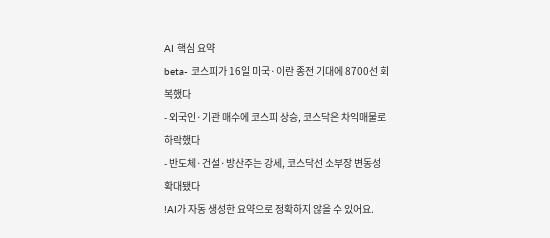AI 핵심 요약
beta- 코스피가 16일 미국·이란 종전 기대에 8700선 회복했다
- 외국인·기관 매수에 코스피 상승, 코스닥은 차익매물로 하락했다
- 반도체·건설·방산주는 강세, 코스닥선 소부장 변동성 확대됐다
!AI가 자동 생성한 요약으로 정확하지 않을 수 있어요.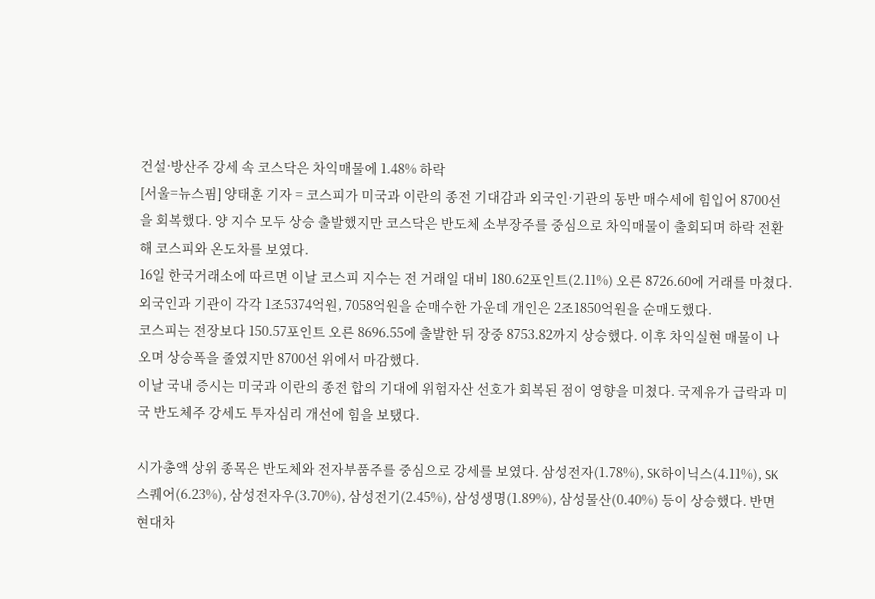건설·방산주 강세 속 코스닥은 차익매물에 1.48% 하락
[서울=뉴스핌] 양태훈 기자 = 코스피가 미국과 이란의 종전 기대감과 외국인·기관의 동반 매수세에 힘입어 8700선을 회복했다. 양 지수 모두 상승 출발했지만 코스닥은 반도체 소부장주를 중심으로 차익매물이 출회되며 하락 전환해 코스피와 온도차를 보였다.
16일 한국거래소에 따르면 이날 코스피 지수는 전 거래일 대비 180.62포인트(2.11%) 오른 8726.60에 거래를 마쳤다. 외국인과 기관이 각각 1조5374억원, 7058억원을 순매수한 가운데 개인은 2조1850억원을 순매도했다.
코스피는 전장보다 150.57포인트 오른 8696.55에 출발한 뒤 장중 8753.82까지 상승했다. 이후 차익실현 매물이 나오며 상승폭을 줄였지만 8700선 위에서 마감했다.
이날 국내 증시는 미국과 이란의 종전 합의 기대에 위험자산 선호가 회복된 점이 영향을 미쳤다. 국제유가 급락과 미국 반도체주 강세도 투자심리 개선에 힘을 보탰다.

시가총액 상위 종목은 반도체와 전자부품주를 중심으로 강세를 보였다. 삼성전자(1.78%), SK하이닉스(4.11%), SK스퀘어(6.23%), 삼성전자우(3.70%), 삼성전기(2.45%), 삼성생명(1.89%), 삼성물산(0.40%) 등이 상승했다. 반면 현대차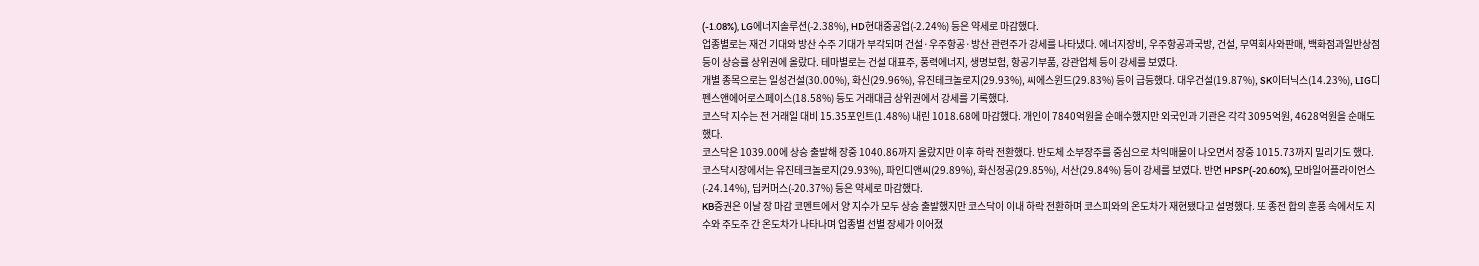(-1.08%), LG에너지솔루션(-2.38%), HD현대중공업(-2.24%) 등은 약세로 마감했다.
업종별로는 재건 기대와 방산 수주 기대가 부각되며 건설·우주항공·방산 관련주가 강세를 나타냈다. 에너지장비, 우주항공과국방, 건설, 무역회사와판매, 백화점과일반상점 등이 상승률 상위권에 올랐다. 테마별로는 건설 대표주, 풍력에너지, 생명보험, 항공기부품, 강관업체 등이 강세를 보였다.
개별 종목으로는 일성건설(30.00%), 화신(29.96%), 유진테크놀로지(29.93%), 씨에스윈드(29.83%) 등이 급등했다. 대우건설(19.87%), SK이터닉스(14.23%), LIG디펜스앤에어로스페이스(18.58%) 등도 거래대금 상위권에서 강세를 기록했다.
코스닥 지수는 전 거래일 대비 15.35포인트(1.48%) 내린 1018.68에 마감했다. 개인이 7840억원을 순매수했지만 외국인과 기관은 각각 3095억원, 4628억원을 순매도했다.
코스닥은 1039.00에 상승 출발해 장중 1040.86까지 올랐지만 이후 하락 전환했다. 반도체 소부장주를 중심으로 차익매물이 나오면서 장중 1015.73까지 밀리기도 했다.
코스닥시장에서는 유진테크놀로지(29.93%), 파인디앤씨(29.89%), 화신정공(29.85%), 서산(29.84%) 등이 강세를 보였다. 반면 HPSP(-20.60%), 모바일어플라이언스(-24.14%), 딥커머스(-20.37%) 등은 약세로 마감했다.
KB증권은 이날 장 마감 코멘트에서 양 지수가 모두 상승 출발했지만 코스닥이 이내 하락 전환하며 코스피와의 온도차가 재현됐다고 설명했다. 또 종전 합의 훈풍 속에서도 지수와 주도주 간 온도차가 나타나며 업종별 선별 장세가 이어졌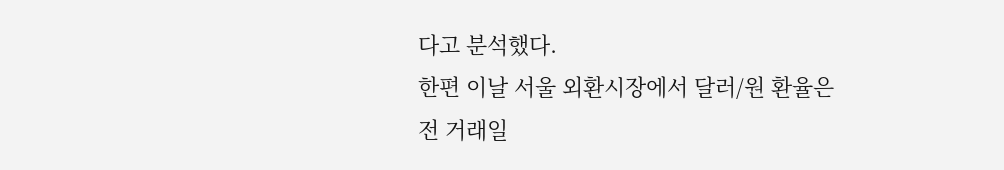다고 분석했다.
한편 이날 서울 외환시장에서 달러/원 환율은 전 거래일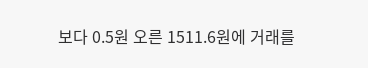보다 0.5원 오른 1511.6원에 거래를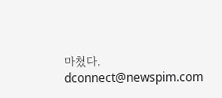마쳤다.
dconnect@newspim.com